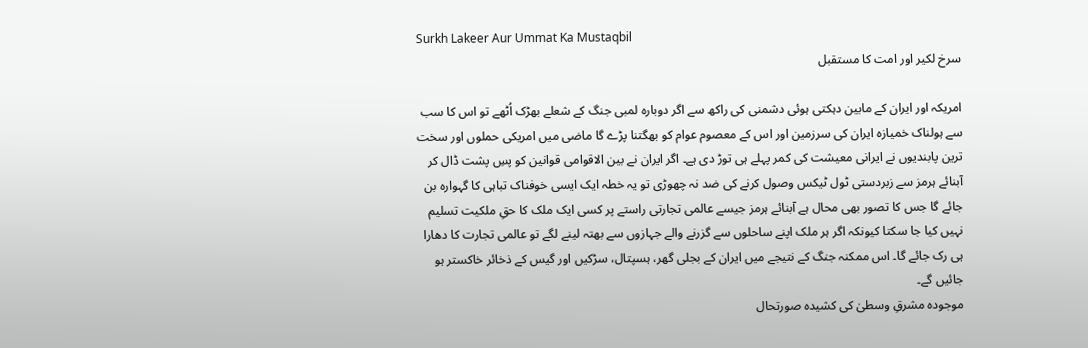Surkh Lakeer Aur Ummat Ka Mustaqbil
سرخ لکیر اور امت کا مستقبل

امریکہ اور ایران کے مابین دہکتی ہوئی دشمنی کی راکھ سے اگر دوبارہ لمبی جنگ کے شعلے بھڑک اُٹھے تو اس کا سب سے ہولناک خمیازہ ایران کی سرزمین اور اس کے معصوم عوام کو بھگتنا پڑے گا ماضی میں امریکی حملوں اور سخت ترین پابندیوں نے ایرانی معیشت کی کمر پہلے ہی توڑ دی ہے۔ اگر ایران نے بین الاقوامی قوانین کو پسِ پشت ڈال کر آبنائے ہرمز سے زبردستی ٹول ٹیکس وصول کرنے کی ضد نہ چھوڑی تو یہ خطہ ایک ایسی خوفناک تباہی کا گہوارہ بن جائے گا جس کا تصور بھی محال ہے آبنائے ہرمز جیسے عالمی تجارتی راستے پر کسی ایک ملک کا حقِ ملکیت تسلیم نہیں کیا جا سکتا کیونکہ اگر ہر ملک اپنے ساحلوں سے گزرنے والے جہازوں سے بھتہ لینے لگے تو عالمی تجارت کا دھارا ہی رک جائے گا۔ اس ممکنہ جنگ کے نتیجے میں ایران کے بجلی گھر، ہسپتال، سڑکیں اور گیس کے ذخائر خاکستر ہو جائیں گے۔
موجودہ مشرقِ وسطیٰ کی کشیدہ صورتحال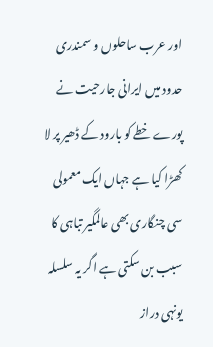اور عرب ساحلوں و سمندری حدود میں ایرانی جارحیت نے پورے خطے کو بارود کے ڈھیر پر لا کھڑا کیا ہے جہاں ایک معمولی سی چنگاری بھی عالمگیر تباہی کا سبب بن سکتی ہے اگر یہ سلسلہ یونہی دراز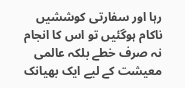رہا اور سفارتی کوششیں ناکام ہوگئیں تو اس کا انجام نہ صرف خطے بلکہ عالمی معیشت کے لیے ایک بھیانک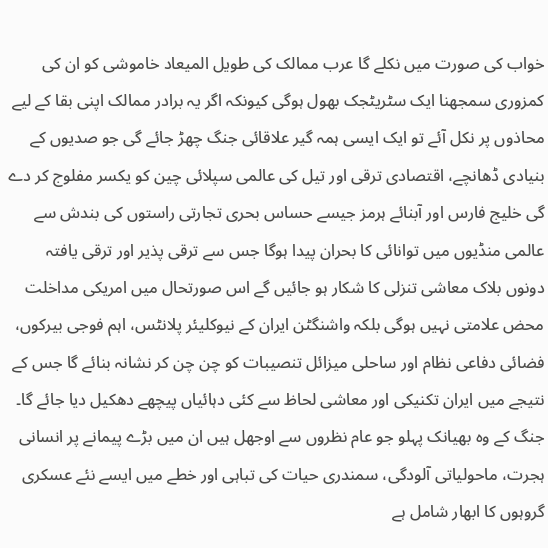خواب کی صورت میں نکلے گا عرب ممالک کی طویل المیعاد خاموشی کو ان کی کمزوری سمجھنا ایک سٹریٹجک بھول ہوگی کیونکہ اگر یہ برادر ممالک اپنی بقا کے لیے محاذوں پر نکل آئے تو ایک ایسی ہمہ گیر علاقائی جنگ چھڑ جائے گی جو صدیوں کے بنیادی ڈھانچے، اقتصادی ترقی اور تیل کی عالمی سپلائی چین کو یکسر مفلوج کر دے گی خلیج فارس اور آبنائے ہرمز جیسے حساس بحری تجارتی راستوں کی بندش سے عالمی منڈیوں میں توانائی کا بحران پیدا ہوگا جس سے ترقی پذیر اور ترقی یافتہ دونوں بلاک معاشی تنزلی کا شکار ہو جائیں گے اس صورتحال میں امریکی مداخلت محض علامتی نہیں ہوگی بلکہ واشنگٹن ایران کے نیوکلیئر پلانٹس، اہم فوجی بیرکوں، فضائی دفاعی نظام اور ساحلی میزائل تنصیبات کو چن چن کر نشانہ بنائے گا جس کے نتیجے میں ایران تکنیکی اور معاشی لحاظ سے کئی دہائیاں پیچھے دھکیل دیا جائے گا۔ جنگ کے وہ بھیانک پہلو جو عام نظروں سے اوجھل ہیں ان میں بڑے پیمانے پر انسانی ہجرت، ماحولیاتی آلودگی، سمندری حیات کی تباہی اور خطے میں ایسے نئے عسکری گروہوں کا ابھار شامل ہے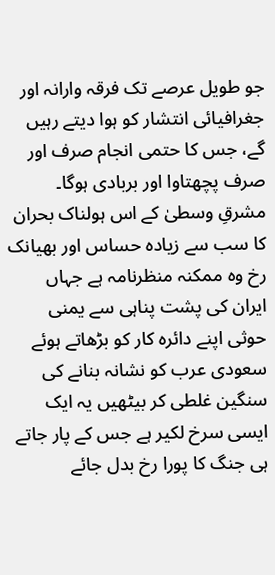جو طویل عرصے تک فرقہ وارانہ اور جغرافیائی انتشار کو ہوا دیتے رہیں گے، جس کا حتمی انجام صرف اور صرف پچھتاوا اور بربادی ہوگا۔
مشرقِ وسطیٰ کے اس ہولناک بحران کا سب سے زیادہ حساس اور بھیانک رخ وہ ممکنہ منظرنامہ ہے جہاں ایران کی پشت پناہی سے یمنی حوثی اپنے دائرہ کار کو بڑھاتے ہوئے سعودی عرب کو نشانہ بنانے کی سنگین غلطی کر بیٹھیں یہ ایک ایسی سرخ لکیر ہے جس کے پار جاتے ہی جنگ کا پورا رخ بدل جائے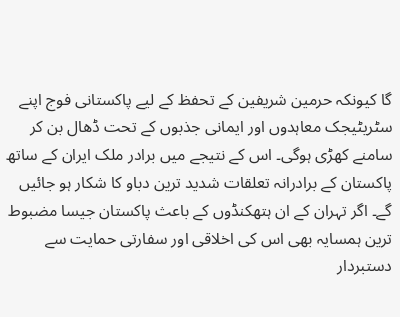گا کیونکہ حرمین شریفین کے تحفظ کے لیے پاکستانی فوج اپنے سٹریٹیجک معاہدوں اور ایمانی جذبوں کے تحت ڈھال بن کر سامنے کھڑی ہوگی۔ اس کے نتیجے میں برادر ملک ایران کے ساتھ پاکستان کے برادرانہ تعلقات شدید ترین دباو کا شکار ہو جائیں گے۔ اگر تہران کے ان ہتھکنڈوں کے باعث پاکستان جیسا مضبوط ترین ہمسایہ بھی اس کی اخلاقی اور سفارتی حمایت سے دستبردار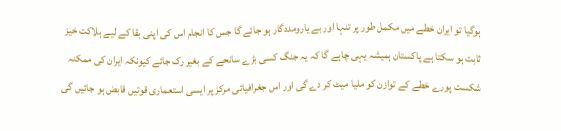ہوگیا تو ایران خطے میں مکمل طور پر تنہا اور بے یارومددگار ہو جائے گا جس کا انجام اس کی اپنی بقا کے لیے ہلاکت خیز ثابت ہو سکتا ہے پاکستان ہمیشہ یہی چاہے گا کہ یہ جنگ کسی بڑے سانحے کے بغیر رک جائے کیونکہ ایران کی ممکنہ شکست پورے خطے کے توازن کو ملیا میٹ کر دے گی اور اس جغرافیائی مرکز پر ایسی استعماری قوتیں قابض ہو جائیں گی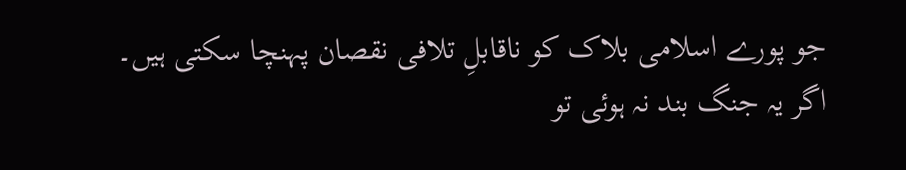جو پورے اسلامی بلاک کو ناقابلِ تلافی نقصان پہنچا سکتی ہیں۔
اگر یہ جنگ بند نہ ہوئی تو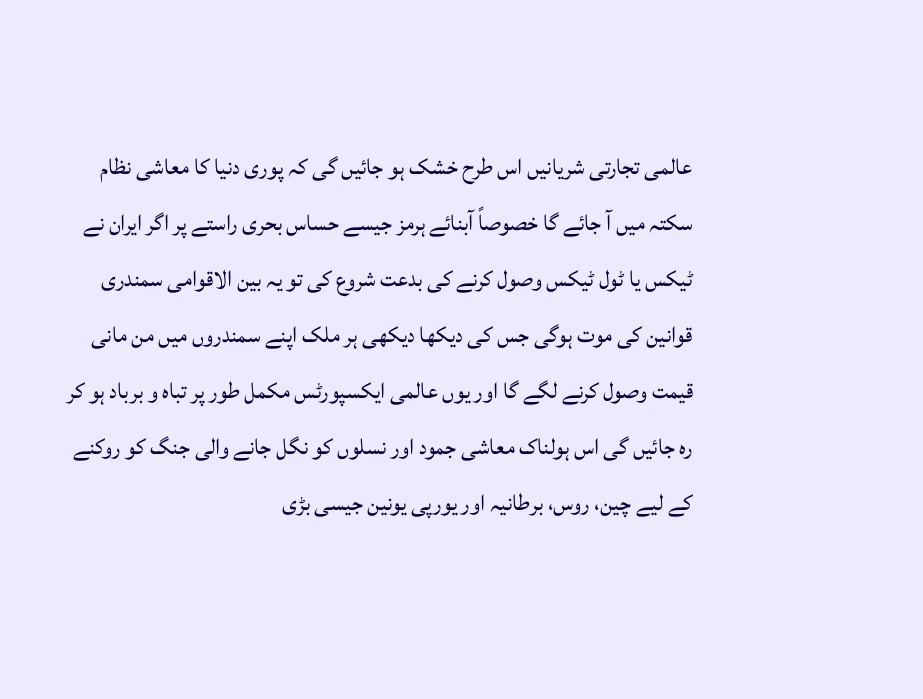عالمی تجارتی شریانیں اس طرح خشک ہو جائیں گی کہ پوری دنیا کا معاشی نظام سکتہ میں آ جائے گا خصوصاً آبنائے ہرمز جیسے حساس بحری راستے پر اگر ایران نے ٹیکس یا ٹول ٹیکس وصول کرنے کی بدعت شروع کی تو یہ بین الاقوامی سمندری قوانین کی موت ہوگی جس کی دیکھا دیکھی ہر ملک اپنے سمندروں میں من مانی قیمت وصول کرنے لگے گا اور یوں عالمی ایکسپورٹس مکمل طور پر تباہ و برباد ہو کر رہ جائیں گی اس ہولناک معاشی جمود اور نسلوں کو نگل جانے والی جنگ کو روکنے کے لیے چین، روس، برطانیہ اور یورپی یونین جیسی بڑی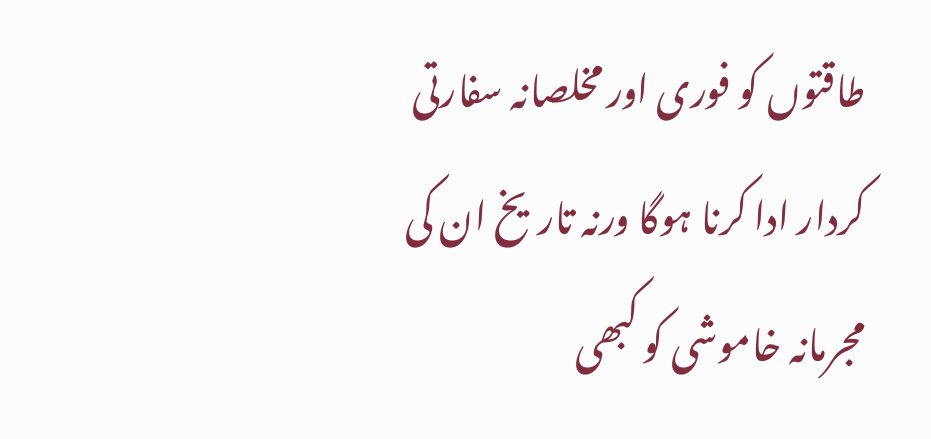طاقتوں کو فوری اور مخلصانہ سفارتی کردار ادا کرنا ہوگا ورنہ تاریخ ان کی مجرمانہ خاموشی کو کبھی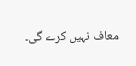معاف نہیں کرے گی۔